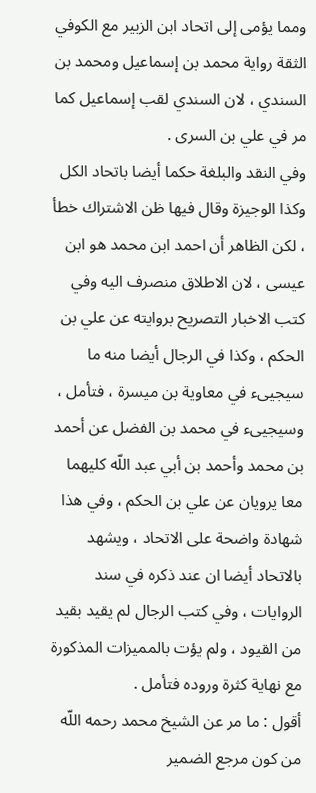ومما يؤمى إلى اتحاد ابن الزبير مع الكوفي الثقة رواية محمد بن إسماعيل ومحمد بن السندي ، لان السندي لقب إسماعيل كما مر في علي بن السرى .
وفي النقد والبلغة حكما أيضا باتحاد الكل وكذا الوجيزة وقال فيها ظن الاشتراك خطأ ، لكن الظاهر أن احمد ابن محمد هو ابن عيسى ، لان الاطلاق منصرف اليه وفي كتب الاخبار التصريح بروايته عن علي بن الحكم ، وكذا في الرجال أيضا منه ما سيجيىء في معاوية بن ميسرة ، فتأمل ، وسيجيىء في محمد بن الفضل عن أحمد بن محمد وأحمد بن أبي عبد اللّه كليهما معا يرويان عن علي بن الحكم ، وفي هذا شهادة واضحة على الاتحاد ، ويشهد بالاتحاد أيضا ان عند ذكره في سند الروايات ، وفي كتب الرجال لم يقيد بقيد من القيود ، ولم يؤت بالمميزات المذكورة مع نهاية كثرة وروده فتأمل .
أقول : ما مر عن الشيخ محمد رحمه اللّه من كون مرجع الضمير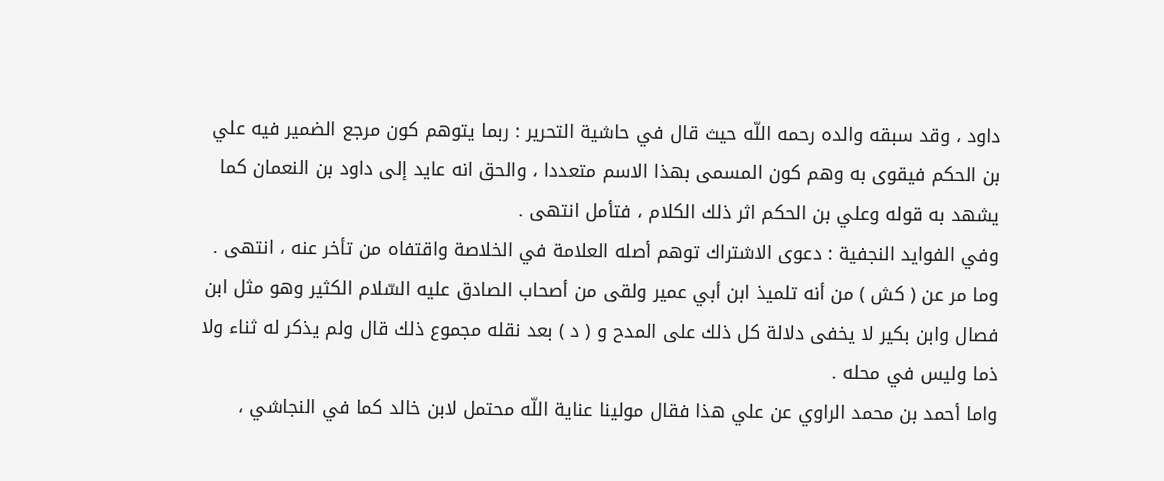داود ، وقد سبقه والده رحمه اللّه حيث قال في حاشية التحرير : ربما يتوهم كون مرجع الضمير فيه علي بن الحكم فيقوى به وهم كون المسمى بهذا الاسم متعددا ، والحق انه عايد إلى داود بن النعمان كما يشهد به قوله وعلي بن الحكم اثر ذلك الكلام ، فتأمل انتهى .
وفي الفوايد النجفية : دعوى الاشتراك توهم أصله العلامة في الخلاصة واقتفاه من تأخر عنه ، انتهى .
وما مر عن ( كش ) من أنه تلميذ ابن أبي عمير ولقى من أصحاب الصادق عليه السّلام الكثير وهو مثل ابن فصال وابن بكير لا يخفى دلالة كل ذلك على المدح و ( د ) بعد نقله مجموع ذلك قال ولم يذكر له ثناء ولا ذما وليس في محله .
واما أحمد بن محمد الراوي عن علي هذا فقال مولينا عناية اللّه محتمل لابن خالد كما في النجاشي ،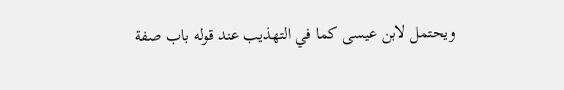ويحتمل لابن عيسى كما في التهذيب عند قوله باب صفة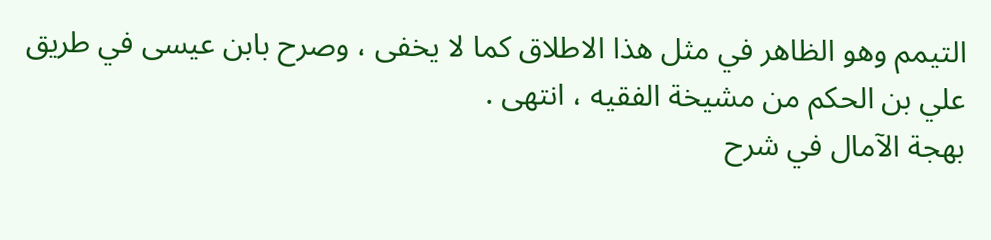التيمم وهو الظاهر في مثل هذا الاطلاق كما لا يخفى ، وصرح بابن عيسى في طريق علي بن الحكم من مشيخة الفقيه ، انتهى .
بهجة الآمال في شرح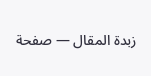زبدة المقال — صفحة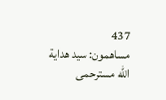437
مساهمون: سيد هداية الله مسترحمى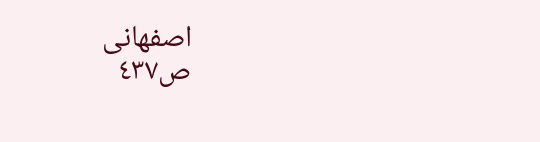اصفهانى
ص٤٣٧